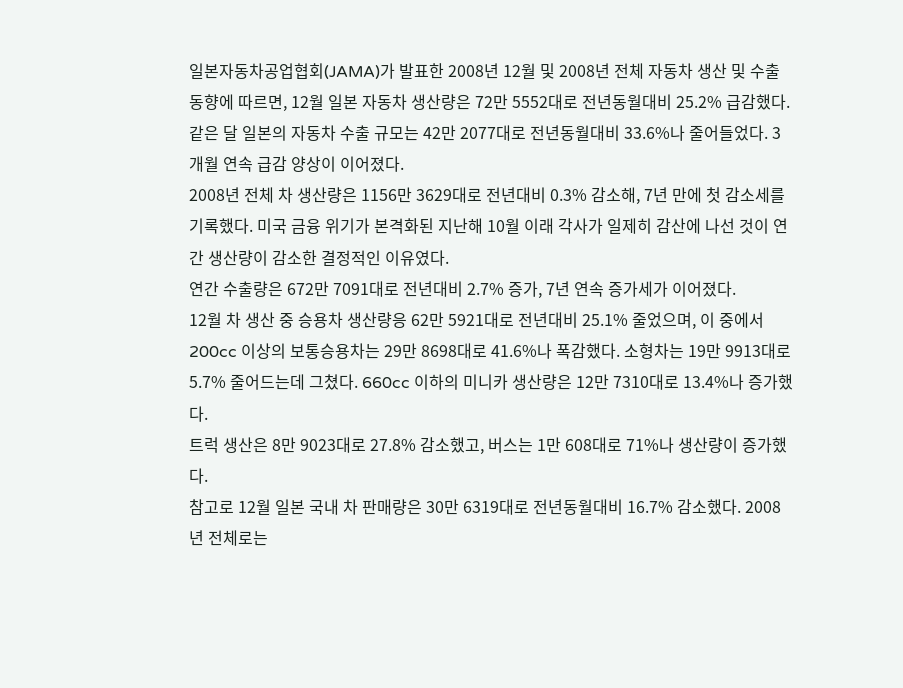일본자동차공업협회(JAMA)가 발표한 2008년 12월 및 2008년 전체 자동차 생산 및 수출 동향에 따르면, 12월 일본 자동차 생산량은 72만 5552대로 전년동월대비 25.2% 급감했다.
같은 달 일본의 자동차 수출 규모는 42만 2077대로 전년동월대비 33.6%나 줄어들었다. 3개월 연속 급감 양상이 이어졌다.
2008년 전체 차 생산량은 1156만 3629대로 전년대비 0.3% 감소해, 7년 만에 첫 감소세를 기록했다. 미국 금융 위기가 본격화된 지난해 10월 이래 각사가 일제히 감산에 나선 것이 연간 생산량이 감소한 결정적인 이유였다.
연간 수출량은 672만 7091대로 전년대비 2.7% 증가, 7년 연속 증가세가 이어졌다.
12월 차 생산 중 승용차 생산량응 62만 5921대로 전년대비 25.1% 줄었으며, 이 중에서 200cc 이상의 보통승용차는 29만 8698대로 41.6%나 폭감했다. 소형차는 19만 9913대로 5.7% 줄어드는데 그쳤다. 660cc 이하의 미니카 생산량은 12만 7310대로 13.4%나 증가했다.
트럭 생산은 8만 9023대로 27.8% 감소했고, 버스는 1만 608대로 71%나 생산량이 증가했다.
참고로 12월 일본 국내 차 판매량은 30만 6319대로 전년동월대비 16.7% 감소했다. 2008년 전체로는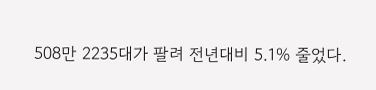508만 2235대가 팔려 전년대비 5.1% 줄었다.